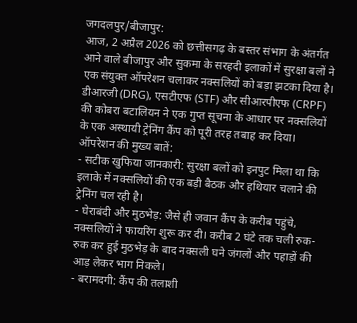जगदलपुर/बीजापुर:
आज, 2 अप्रैल 2026 को छत्तीसगढ़ के बस्तर संभाग के अंतर्गत आने वाले बीजापुर और सुकमा के सरहदी इलाकों में सुरक्षा बलों ने एक संयुक्त ऑपरेशन चलाकर नक्सलियों को बड़ा झटका दिया है। डीआरजी (DRG), एसटीएफ (STF) और सीआरपीएफ (CRPF) की कोबरा बटालियन ने एक गुप्त सूचना के आधार पर नक्सलियों के एक अस्थायी ट्रेनिंग कैंप को पूरी तरह तबाह कर दिया।
ऑपरेशन की मुख्य बातें:
- सटीक खुफिया जानकारी: सुरक्षा बलों को इनपुट मिला था कि इलाके में नक्सलियों की एक बड़ी बैठक और हथियार चलाने की ट्रेनिंग चल रही है।
- घेराबंदी और मुठभेड़: जैसे ही जवान कैंप के करीब पहुंचे, नक्सलियों ने फायरिंग शुरू कर दी। करीब 2 घंटे तक चली रुक-रुक कर हुई मुठभेड़ के बाद नक्सली घने जंगलों और पहाड़ों की आड़ लेकर भाग निकले।
- बरामदगी: कैंप की तलाशी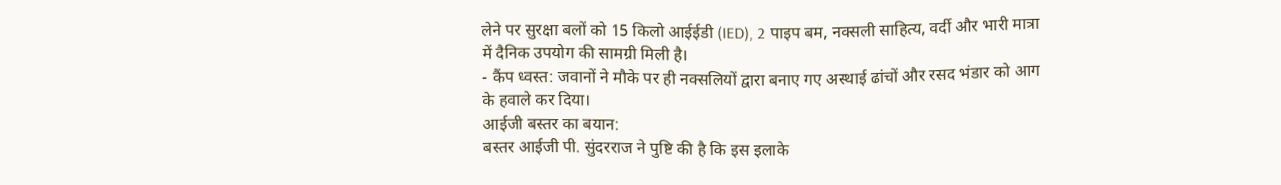लेने पर सुरक्षा बलों को 15 किलो आईईडी (IED), 2 पाइप बम, नक्सली साहित्य, वर्दी और भारी मात्रा में दैनिक उपयोग की सामग्री मिली है।
- कैंप ध्वस्त: जवानों ने मौके पर ही नक्सलियों द्वारा बनाए गए अस्थाई ढांचों और रसद भंडार को आग के हवाले कर दिया।
आईजी बस्तर का बयान:
बस्तर आईजी पी. सुंदरराज ने पुष्टि की है कि इस इलाके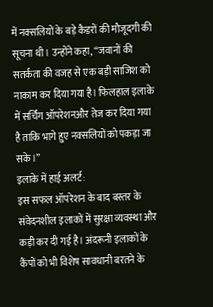में नक्सलियों के बड़े कैडरों की मौजूदगी की सूचना थी। उन्होंने कहा, “जवानों की सतर्कता की वजह से एक बड़ी साजिश को नाकाम कर दिया गया है। फिलहाल इलाके में सर्चिंग ऑपरेशनऔर तेज कर दिया गया है ताकि भागे हुए नक्सलियों को पकड़ा जा सके।”
इलाके में हाई अलर्ट:
इस सफल ऑपरेशन के बाद बस्तर के संवेदनशील इलाकों में सुरक्षा व्यवस्था और कड़ी कर दी गई है। अंदरूनी इलाकों के कैंपों को भी विशेष सावधानी बरतने के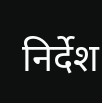निर्देश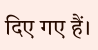दिए गए हैं।